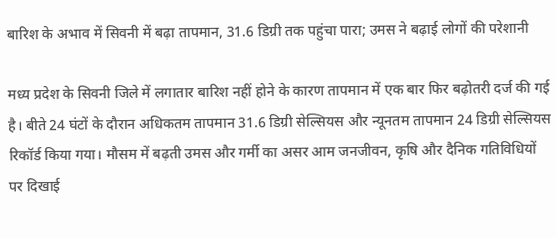बारिश के अभाव में सिवनी में बढ़ा तापमान, 31.6 डिग्री तक पहुंचा पारा; उमस ने बढ़ाई लोगों की परेशानी

मध्य प्रदेश के सिवनी जिले में लगातार बारिश नहीं होने के कारण तापमान में एक बार फिर बढ़ोतरी दर्ज की गई है। बीते 24 घंटों के दौरान अधिकतम तापमान 31.6 डिग्री सेल्सियस और न्यूनतम तापमान 24 डिग्री सेल्सियस रिकॉर्ड किया गया। मौसम में बढ़ती उमस और गर्मी का असर आम जनजीवन, कृषि और दैनिक गतिविधियों पर दिखाई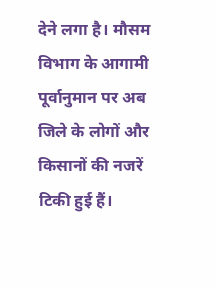देने लगा है। मौसम विभाग के आगामी पूर्वानुमान पर अब जिले के लोगों और किसानों की नजरें टिकी हुई हैं।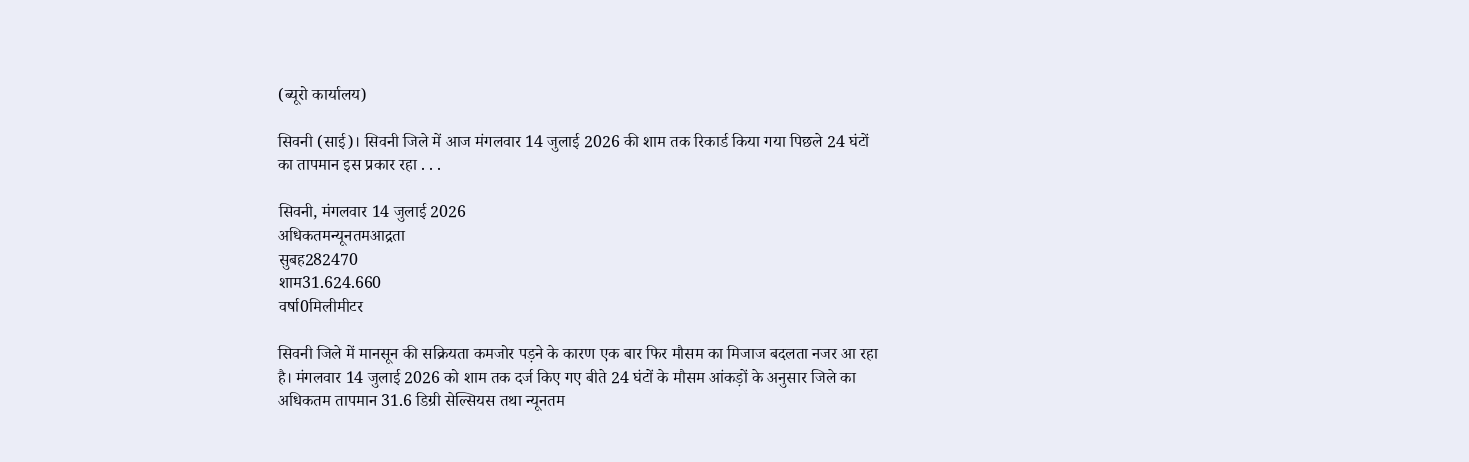(ब्यूरो कार्यालय)

सिवनी (साई)। सिवनी जिले में आज मंगलवार 14 जुलाई 2026 की शाम तक रिकार्ड किया गया पिछले 24 घंटों का तापमान इस प्रकार रहा . . .

सिवनी, मंगलवार 14 जुलाई 2026
अधिकतमन्यूनतमआद्रता
सुबह282470
शाम31.624.660
वर्षा0मिलीमीटर

सिवनी जिले में मानसून की सक्रियता कमजोर पड़ने के कारण एक बार फिर मौसम का मिजाज बदलता नजर आ रहा है। मंगलवार 14 जुलाई 2026 को शाम तक दर्ज किए गए बीते 24 घंटों के मौसम आंकड़ों के अनुसार जिले का अधिकतम तापमान 31.6 डिग्री सेल्सियस तथा न्यूनतम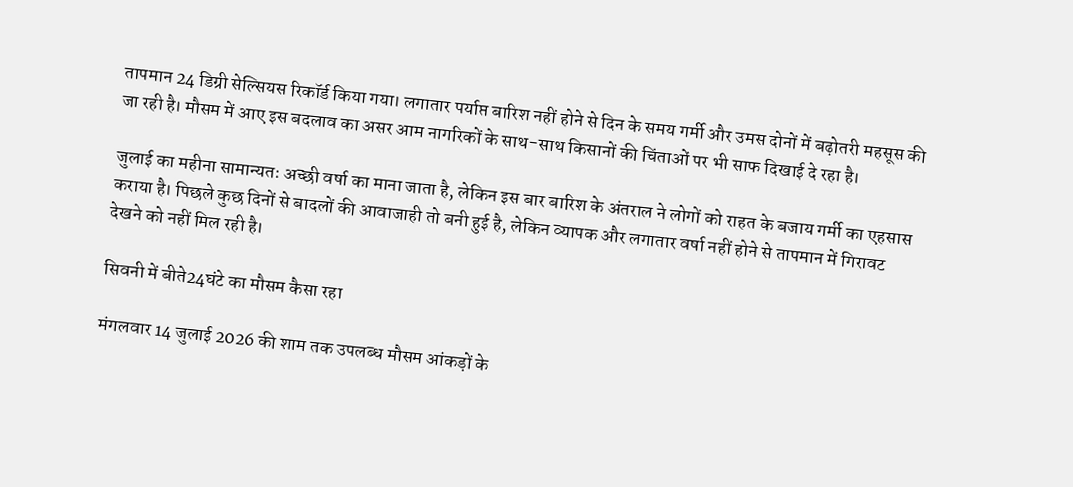तापमान 24 डिग्री सेल्सियस रिकॉर्ड किया गया। लगातार पर्याप्त बारिश नहीं होने से दिन के समय गर्मी और उमस दोनों में बढ़ोतरी महसूस की जा रही है। मौसम में आए इस बदलाव का असर आम नागरिकों के साथ-साथ किसानों की चिंताओं पर भी साफ दिखाई दे रहा है।

जुलाई का महीना सामान्यतः अच्छी वर्षा का माना जाता है, लेकिन इस बार बारिश के अंतराल ने लोगों को राहत के बजाय गर्मी का एहसास कराया है। पिछले कुछ दिनों से बादलों की आवाजाही तो बनी हुई है, लेकिन व्यापक और लगातार वर्षा नहीं होने से तापमान में गिरावट देखने को नहीं मिल रही है।

सिवनी में बीते24घंटे का मौसम कैसा रहा

मंगलवार 14 जुलाई 2026 की शाम तक उपलब्ध मौसम आंकड़ों के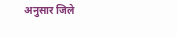अनुसार जिले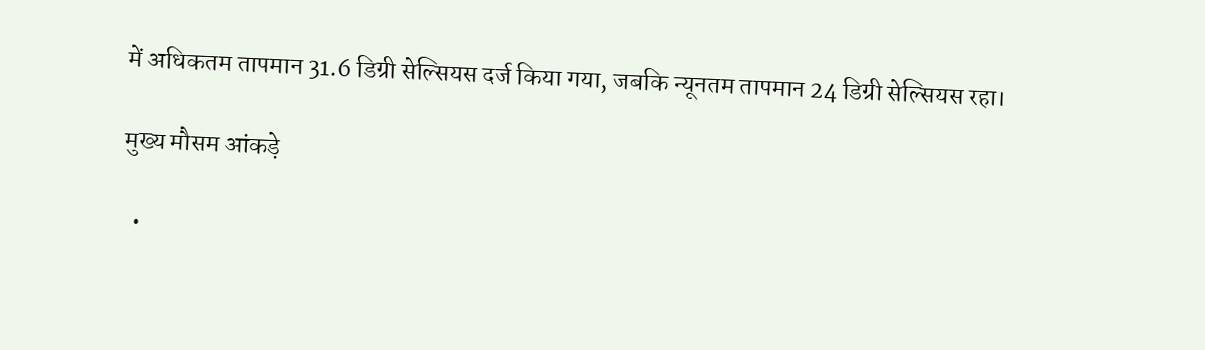में अधिकतम तापमान 31.6 डिग्री सेल्सियस दर्ज किया गया, जबकि न्यूनतम तापमान 24 डिग्री सेल्सियस रहा।

मुख्य मौसम आंकड़े

  •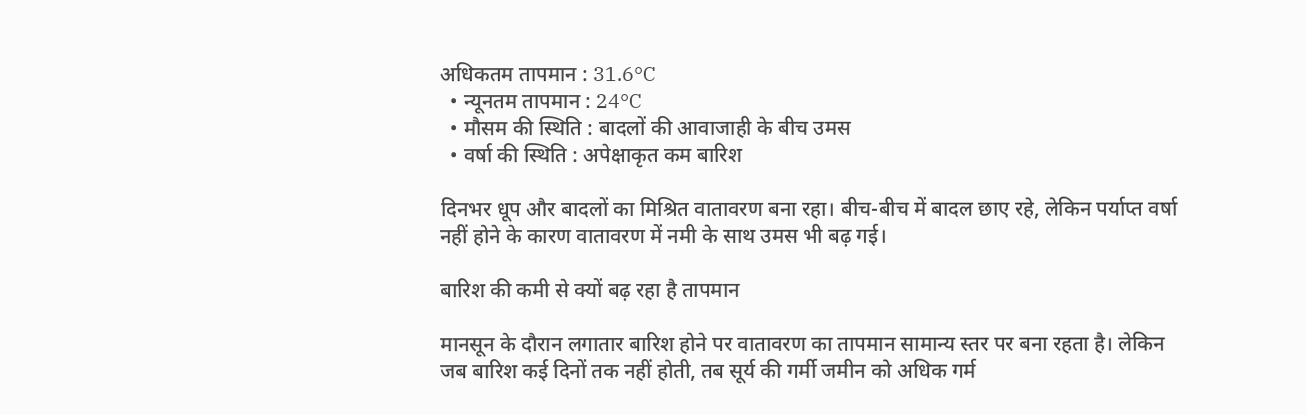अधिकतम तापमान : 31.6°C
  • न्यूनतम तापमान : 24°C
  • मौसम की स्थिति : बादलों की आवाजाही के बीच उमस
  • वर्षा की स्थिति : अपेक्षाकृत कम बारिश

दिनभर धूप और बादलों का मिश्रित वातावरण बना रहा। बीच-बीच में बादल छाए रहे, लेकिन पर्याप्त वर्षा नहीं होने के कारण वातावरण में नमी के साथ उमस भी बढ़ गई।

बारिश की कमी से क्यों बढ़ रहा है तापमान

मानसून के दौरान लगातार बारिश होने पर वातावरण का तापमान सामान्य स्तर पर बना रहता है। लेकिन जब बारिश कई दिनों तक नहीं होती, तब सूर्य की गर्मी जमीन को अधिक गर्म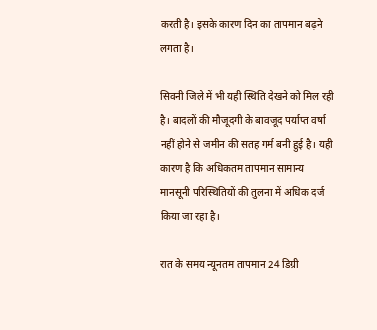करती है। इसके कारण दिन का तापमान बढ़ने लगता है।

सिवनी जिले में भी यही स्थिति देखने को मिल रही है। बादलों की मौजूदगी के बावजूद पर्याप्त वर्षा नहीं होने से जमीन की सतह गर्म बनी हुई है। यही कारण है कि अधिकतम तापमान सामान्य मानसूनी परिस्थितियों की तुलना में अधिक दर्ज किया जा रहा है।

रात के समय न्यूनतम तापमान 24 डिग्री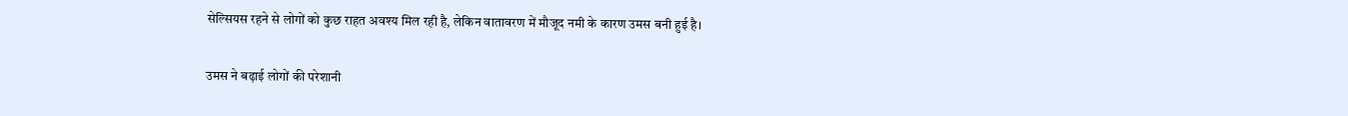सेल्सियस रहने से लोगों को कुछ राहत अवश्य मिल रही है, लेकिन वातावरण में मौजूद नमी के कारण उमस बनी हुई है।

उमस ने बढ़ाई लोगों की परेशानी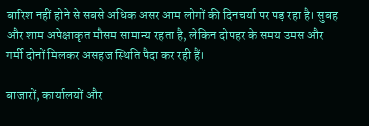बारिश नहीं होने से सबसे अधिक असर आम लोगों की दिनचर्या पर पड़ रहा है। सुबह और शाम अपेक्षाकृत मौसम सामान्य रहता है, लेकिन दोपहर के समय उमस और गर्मी दोनों मिलकर असहज स्थिति पैदा कर रही हैं।

बाजारों, कार्यालयों और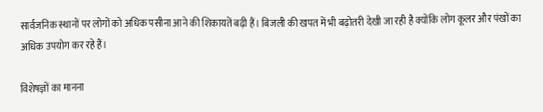सार्वजनिक स्थानों पर लोगों को अधिक पसीना आने की शिकायतें बढ़ी हैं। बिजली की खपत में भी बढ़ोतरी देखी जा रही है क्योंकि लोग कूलर और पंखों का अधिक उपयोग कर रहे हैं।

विशेषज्ञों का मानना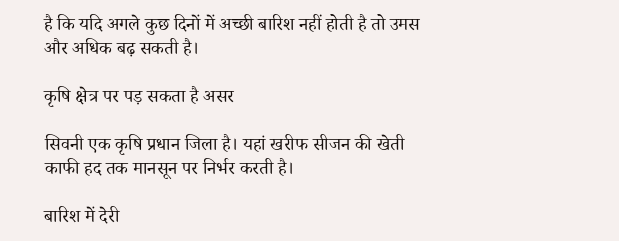है कि यदि अगले कुछ दिनों में अच्छी बारिश नहीं होती है तो उमस और अधिक बढ़ सकती है।

कृषि क्षेत्र पर पड़ सकता है असर

सिवनी एक कृषि प्रधान जिला है। यहां खरीफ सीजन की खेती काफी हद तक मानसून पर निर्भर करती है।

बारिश में देरी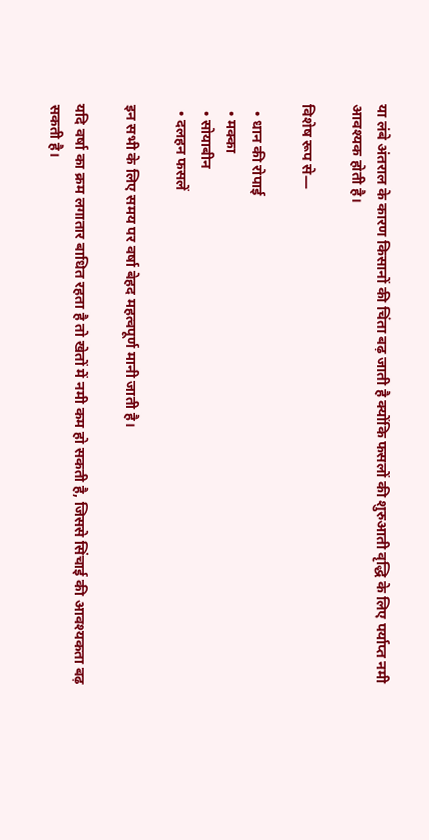या लंबे अंतराल के कारण किसानों की चिंता बढ़ जाती है क्योंकि फसलों की शुरुआती वृद्धि के लिए पर्याप्त नमी आवश्यक होती है।

विशेष रूप से—

  • धान की रोपाई
  • मक्का
  • सोयाबीन
  • दलहन फसलें

इन सभी के लिए समय पर वर्षा बेहद महत्वपूर्ण मानी जाती है।

यदि वर्षा का क्रम लगातार बाधित रहता है तो खेतों में नमी कम हो सकती है, जिससे सिंचाई की आवश्यकता बढ़ सकती है।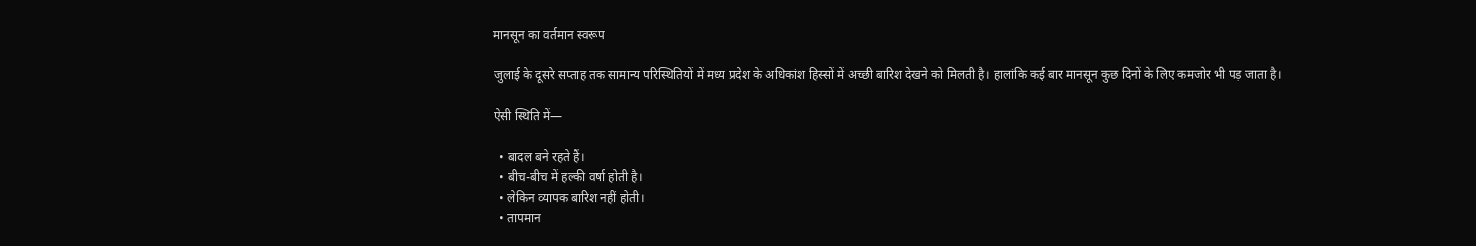मानसून का वर्तमान स्वरूप

जुलाई के दूसरे सप्ताह तक सामान्य परिस्थितियों में मध्य प्रदेश के अधिकांश हिस्सों में अच्छी बारिश देखने को मिलती है। हालांकि कई बार मानसून कुछ दिनों के लिए कमजोर भी पड़ जाता है।

ऐसी स्थिति में—

  • बादल बने रहते हैं।
  • बीच-बीच में हल्की वर्षा होती है।
  • लेकिन व्यापक बारिश नहीं होती।
  • तापमान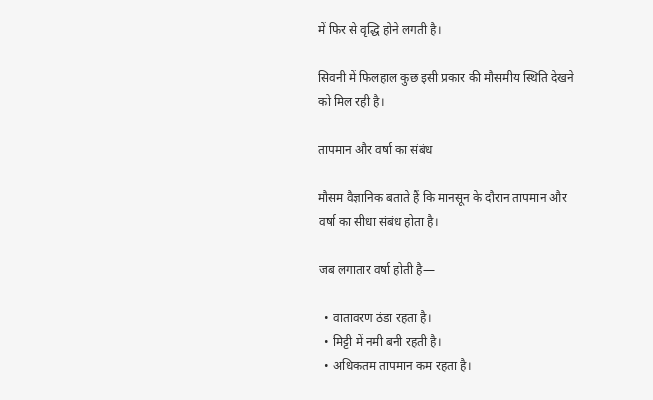में फिर से वृद्धि होने लगती है।

सिवनी में फिलहाल कुछ इसी प्रकार की मौसमीय स्थिति देखने को मिल रही है।

तापमान और वर्षा का संबंध

मौसम वैज्ञानिक बताते हैं कि मानसून के दौरान तापमान और वर्षा का सीधा संबंध होता है।

जब लगातार वर्षा होती है—

  • वातावरण ठंडा रहता है।
  • मिट्टी में नमी बनी रहती है।
  • अधिकतम तापमान कम रहता है।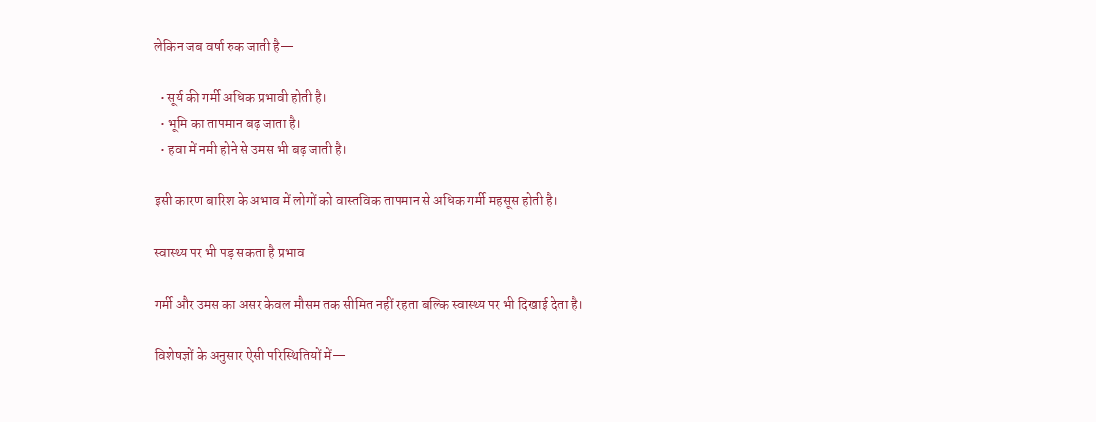लेकिन जब वर्षा रुक जाती है—

  • सूर्य की गर्मी अधिक प्रभावी होती है।
  • भूमि का तापमान बढ़ जाता है।
  • हवा में नमी होने से उमस भी बढ़ जाती है।

इसी कारण बारिश के अभाव में लोगों को वास्तविक तापमान से अधिक गर्मी महसूस होती है।

स्वास्थ्य पर भी पड़ सकता है प्रभाव

गर्मी और उमस का असर केवल मौसम तक सीमित नहीं रहता बल्कि स्वास्थ्य पर भी दिखाई देता है।

विशेषज्ञों के अनुसार ऐसी परिस्थितियों में—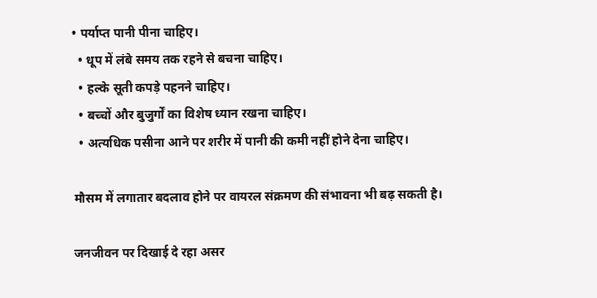• पर्याप्त पानी पीना चाहिए।
  • धूप में लंबे समय तक रहने से बचना चाहिए।
  • हल्के सूती कपड़े पहनने चाहिए।
  • बच्चों और बुजुर्गों का विशेष ध्यान रखना चाहिए।
  • अत्यधिक पसीना आने पर शरीर में पानी की कमी नहीं होने देना चाहिए।

मौसम में लगातार बदलाव होने पर वायरल संक्रमण की संभावना भी बढ़ सकती है।

जनजीवन पर दिखाई दे रहा असर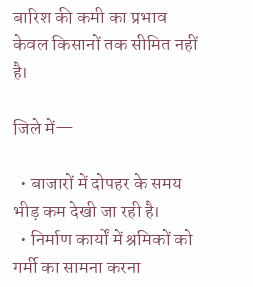बारिश की कमी का प्रभाव केवल किसानों तक सीमित नहीं है।

जिले में—

  • बाजारों में दोपहर के समय भीड़ कम देखी जा रही है।
  • निर्माण कार्यों में श्रमिकों को गर्मी का सामना करना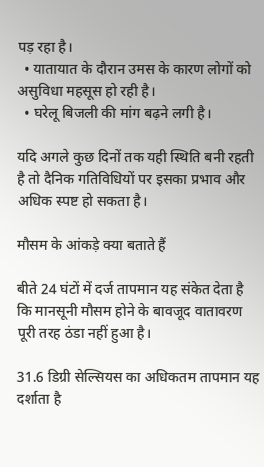पड़ रहा है।
  • यातायात के दौरान उमस के कारण लोगों को असुविधा महसूस हो रही है।
  • घरेलू बिजली की मांग बढ़ने लगी है।

यदि अगले कुछ दिनों तक यही स्थिति बनी रहती है तो दैनिक गतिविधियों पर इसका प्रभाव और अधिक स्पष्ट हो सकता है।

मौसम के आंकड़े क्या बताते हैं

बीते 24 घंटों में दर्ज तापमान यह संकेत देता है कि मानसूनी मौसम होने के बावजूद वातावरण पूरी तरह ठंडा नहीं हुआ है।

31.6 डिग्री सेल्सियस का अधिकतम तापमान यह दर्शाता है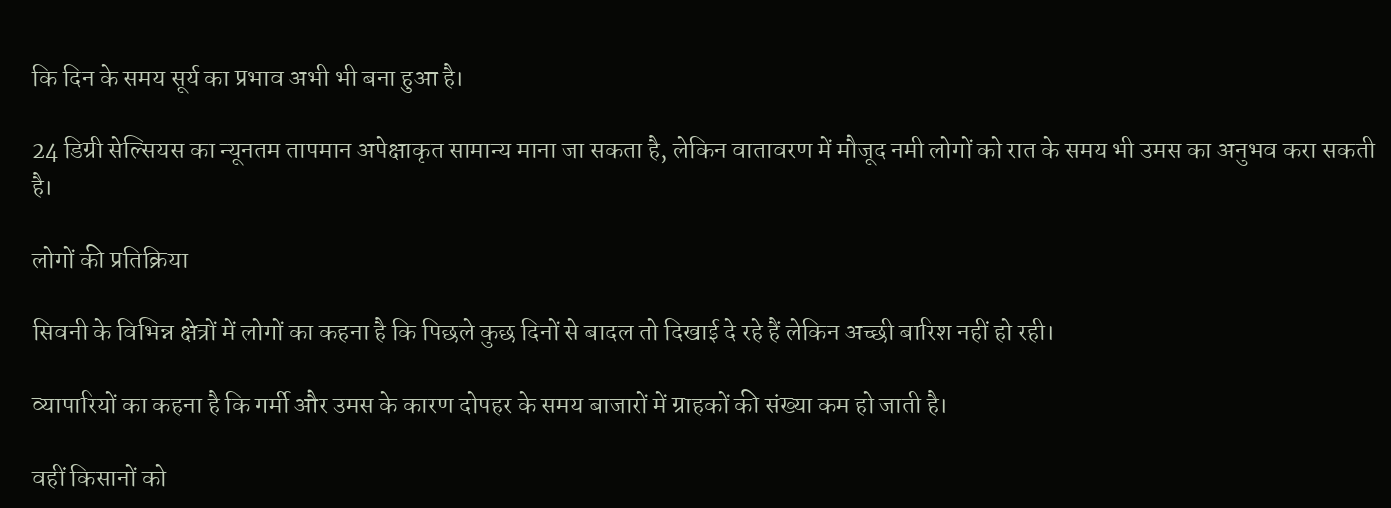कि दिन के समय सूर्य का प्रभाव अभी भी बना हुआ है।

24 डिग्री सेल्सियस का न्यूनतम तापमान अपेक्षाकृत सामान्य माना जा सकता है, लेकिन वातावरण में मौजूद नमी लोगों को रात के समय भी उमस का अनुभव करा सकती है।

लोगों की प्रतिक्रिया

सिवनी के विभिन्न क्षेत्रों में लोगों का कहना है कि पिछले कुछ दिनों से बादल तो दिखाई दे रहे हैं लेकिन अच्छी बारिश नहीं हो रही।

व्यापारियों का कहना है कि गर्मी और उमस के कारण दोपहर के समय बाजारों में ग्राहकों की संख्या कम हो जाती है।

वहीं किसानों को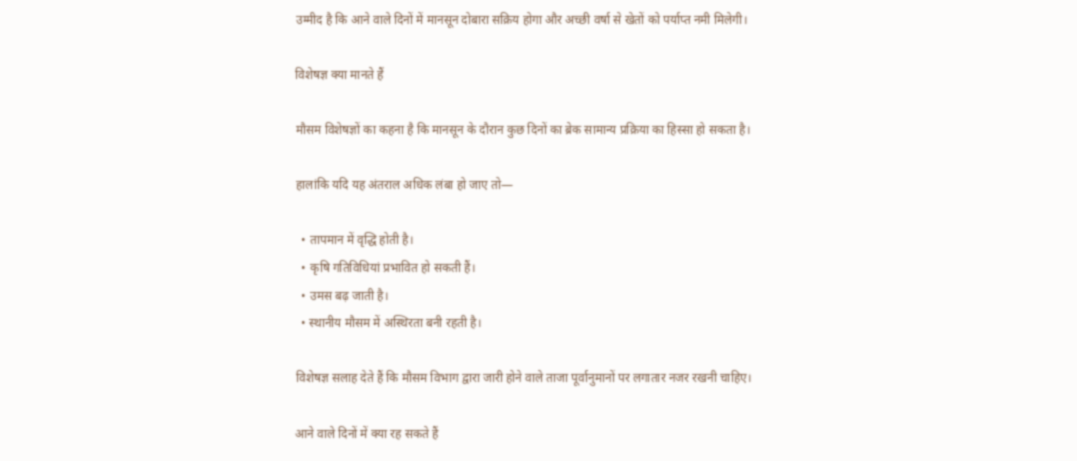उम्मीद है कि आने वाले दिनों में मानसून दोबारा सक्रिय होगा और अच्छी वर्षा से खेतों को पर्याप्त नमी मिलेगी।

विशेषज्ञ क्या मानते हैं

मौसम विशेषज्ञों का कहना है कि मानसून के दौरान कुछ दिनों का ब्रेक सामान्य प्रक्रिया का हिस्सा हो सकता है।

हालांकि यदि यह अंतराल अधिक लंबा हो जाए तो—

  • तापमान में वृद्धि होती है।
  • कृषि गतिविधियां प्रभावित हो सकती हैं।
  • उमस बढ़ जाती है।
  • स्थानीय मौसम में अस्थिरता बनी रहती है।

विशेषज्ञ सलाह देते हैं कि मौसम विभाग द्वारा जारी होने वाले ताजा पूर्वानुमानों पर लगातार नजर रखनी चाहिए।

आने वाले दिनों में क्या रह सकते हैं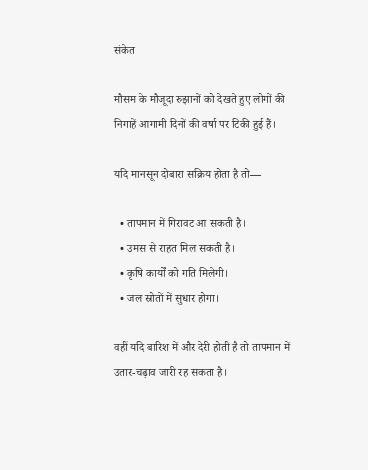संकेत

मौसम के मौजूदा रुझानों को देखते हुए लोगों की निगाहें आगामी दिनों की वर्षा पर टिकी हुई हैं।

यदि मानसून दोबारा सक्रिय होता है तो—

  • तापमान में गिरावट आ सकती है।
  • उमस से राहत मिल सकती है।
  • कृषि कार्यों को गति मिलेगी।
  • जल स्रोतों में सुधार होगा।

वहीं यदि बारिश में और देरी होती है तो तापमान में उतार-चढ़ाव जारी रह सकता है।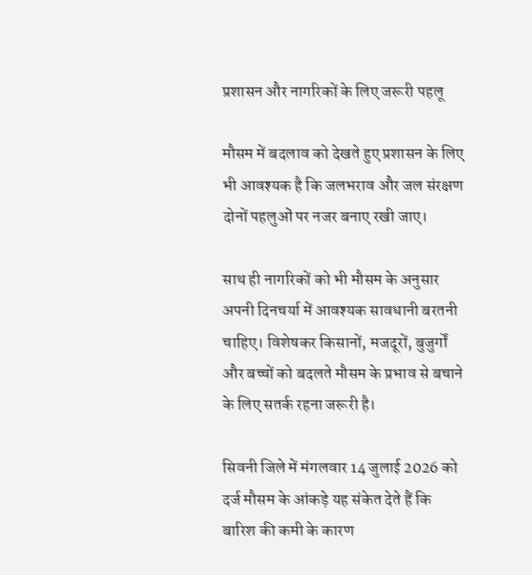प्रशासन और नागरिकों के लिए जरूरी पहलू

मौसम में बदलाव को देखते हुए प्रशासन के लिए भी आवश्यक है कि जलभराव और जल संरक्षण दोनों पहलुओं पर नजर बनाए रखी जाए।

साथ ही नागरिकों को भी मौसम के अनुसार अपनी दिनचर्या में आवश्यक सावधानी बरतनी चाहिए। विशेषकर किसानों, मजदूरों, बुजुर्गों और बच्चों को बदलते मौसम के प्रभाव से बचाने के लिए सतर्क रहना जरूरी है।

सिवनी जिले में मंगलवार 14 जुलाई 2026 को दर्ज मौसम के आंकड़े यह संकेत देते हैं कि बारिश की कमी के कारण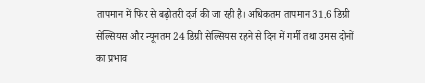तापमान में फिर से बढ़ोतरी दर्ज की जा रही है। अधिकतम तापमान 31.6 डिग्री सेल्सियस और न्यूनतम 24 डिग्री सेल्सियस रहने से दिन में गर्मी तथा उमस दोनों का प्रभाव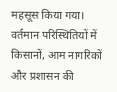महसूस किया गया। वर्तमान परिस्थितियों में किसानों, आम नागरिकों और प्रशासन की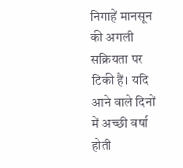निगाहें मानसून की अगली सक्रियता पर टिकी हैं। यदि आने वाले दिनों में अच्छी वर्षा होती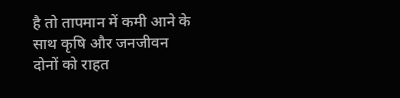है तो तापमान में कमी आने के साथ कृषि और जनजीवन दोनों को राहत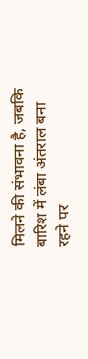मिलने की संभावना है, जबकि बारिश में लंबा अंतराल बना रहने पर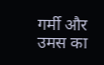गर्मी और उमस का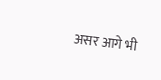असर आगे भी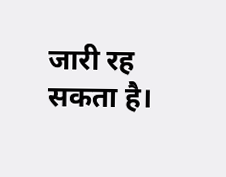जारी रह सकता है।